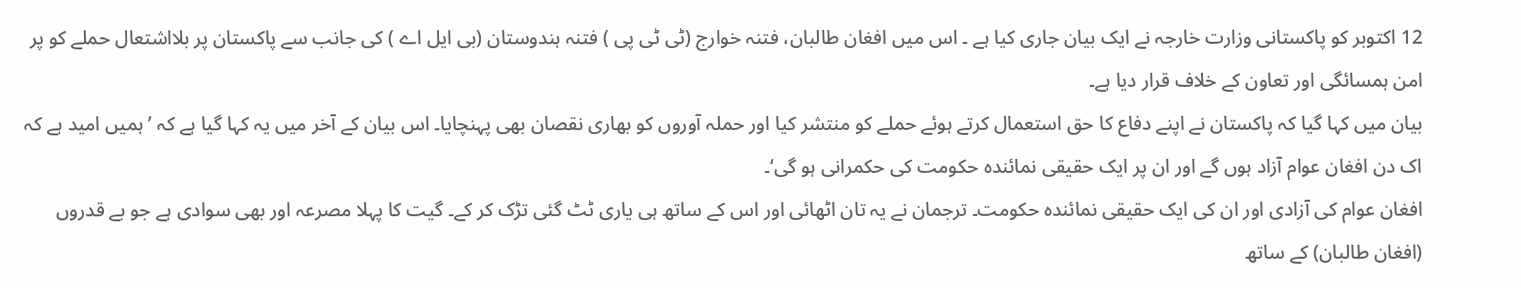12 اکتوبر کو پاکستانی وزارت خارجہ نے ایک بیان جاری کیا ہے ۔ اس میں افغان طالبان، فتنہ خوارج (ٹی ٹی پی ) فتنہ ہندوستان (بی ایل اے ) کی جانب سے پاکستان پر بلااشتعال حملے کو پر امن ہمسائگی اور تعاون کے خلاف قرار دیا ہے۔
بیان میں کہا گیا کہ پاکستان نے اپنے دفاع کا حق استعمال کرتے ہوئے حملے کو منتشر کیا اور حملہ آوروں کو بھاری نقصان بھی پہنچایا۔ اس بیان کے آخر میں یہ کہا گیا ہے کہ ’ہمیں امید ہے کہ اک دن افغان عوام آزاد ہوں گے اور ان پر ایک حقیقی نمائندہ حکومت کی حکمرانی ہو گی‘۔
افغان عوام کی آزادی اور ان کی ایک حقیقی نمائندہ حکومت۔ ترجمان نے یہ تان اٹھائی اور اس کے ساتھ ہی یاری ٹٹ گئی تڑک کر کے۔ گیت کا پہلا مصرعہ اور بھی سوادی ہے جو بے قدروں (افغان طالبان) کے ساتھ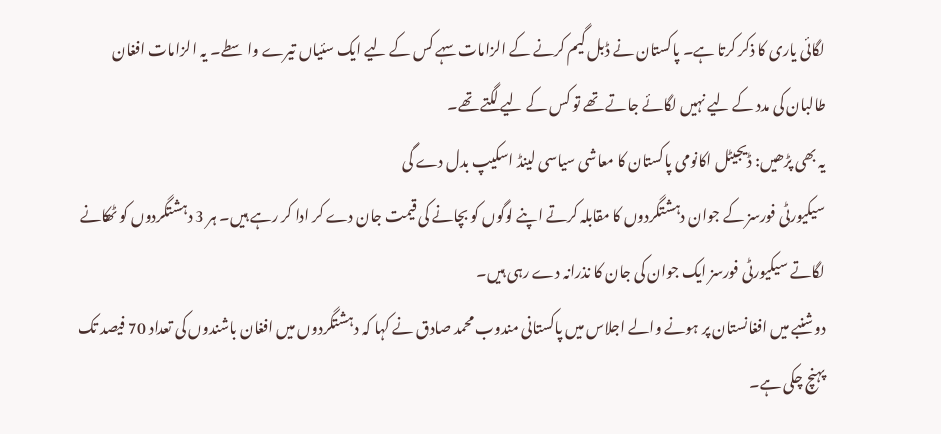لگائی یاری کا ذکر کرتا ہے۔ پاکستان نے ڈبل گیم کرنے کے الزامات سہے کس کے لیے ایک سئیاں تیرے واسطے۔ یہ الزامات افغان طالبان کی مدد کے لیے نہیں لگائے جاتے تھے تو کس کے لیے لگتے تھے۔
یہ بھی پڑھیں: ڈیجیٹل اکانومی پاکستان کا معاشی سیاسی لینڈ اسکیپ بدل دے گی
سیکیورٹی فورسز کے جوان دہشتگردوں کا مقابلہ کرتے اپنے لوگوں کو بچانے کی قیمت جان دے کر ادا کر رہے ہیں۔ ہر 3 دہشتگردوں کو ٹھکانے لگاتے سیکیورٹی فورسز ایک جوان کی جان کا نذرانہ دے رہی ہیں۔
دوشنبے میں افغانستان پر ہونے والے اجلاس میں پاکستانی مندوب محمد صادق نے کہا کہ دہشتگردوں میں افغان باشندوں کی تعداد 70 فیصد تک پہنچ چکی ہے۔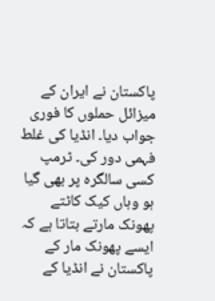پاکستان نے ایران کے میزائل حملوں کا فوری جواب دیا۔ انڈیا کی غلط فہمی دور کی۔ ٹرمپ کسی سالگرہ پر بھی گیا ہو وہاں کیک کاٹتے پھونک مارتے بتاتا ہے کہ ایسے پھونک مار کے پاکستان نے انڈیا کے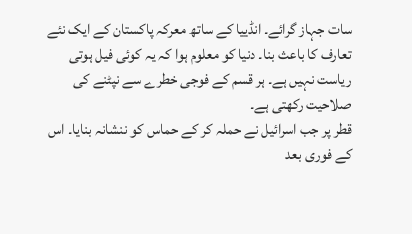سات جہاز گرائے۔ انڈییا کے ساتھ معرکہ پاکستان کے ایک نئے تعارف کا باعث بنا۔ دنیا کو معلوم ہوا کہ یہ کوئی فیل ہوتی ریاست نہیں ہے۔ ہر قسم کے فوجی خطرے سے نپٹنے کی صلاحیت رکھتی ہے۔
قطر پر جب اسرائیل نے حملہ کر کے حماس کو ننشانہ بنایا۔ اس کے فوری بعد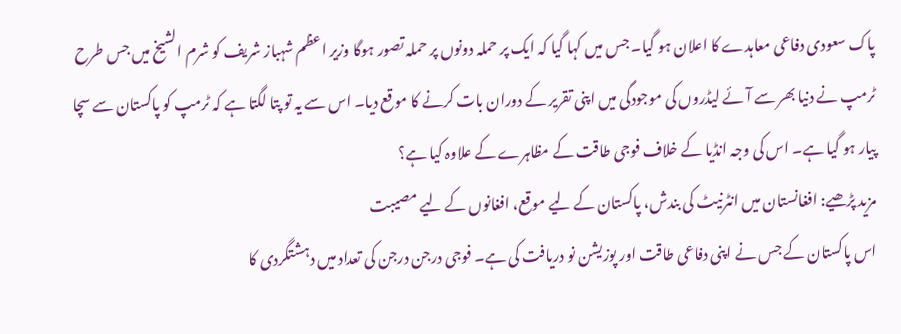پاک سعودی دفاعی معاہدے کا اعلان ہو گیا۔ جس میں کہا گیا کہ ایک پر حملہ دونوں پر حملہ تصور ہوگا وزیر اعظم شہباز شریف کو شرم الشیخ میں جس طرح ٹرمپ نے دنیا بھر سے آئے لیڈروں کی موجودگی میں اپنی تقریر کے دوران بات کرنے کا موقع دیا۔ اس سے یہ تو پتا لگتا ہے کہ ٹرمپ کو پاکستان سے سچا پیار ہو گیا ہے۔ اس کی وجہ انڈیا کے خلاف فوجی طاقت کے مظاہرے کے علاوہ کیا ہے؟
مزید پڑھیے: افغانستان میں انٹرنیٹ کی بندش، پاکستان کے لیے موقع، افغانوں کے لیے مصیبت
اس پاکستان کے جس نے اپنی دفاعی طاقت اور پوزیشن نو دریافت کی ہے۔ فوجی درجن درجن کی تعداد میں دہشتگردی کا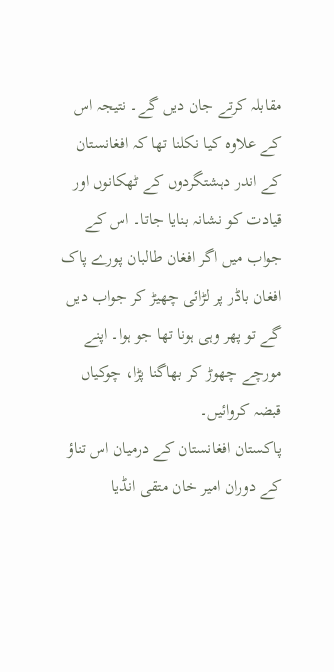مقابلہ کرتے جان دیں گے۔ نتیجہ اس کے علاوہ کیا نکلنا تھا کہ افغانستان کے اندر دہشتگردوں کے ٹھکانوں اور قیادت کو نشانہ بنایا جاتا۔ اس کے جواب میں اگر افغان طالبان پورے پاک افغان باڈر پر لڑائی چھیڑ کر جواب دیں گے تو پھر وہی ہونا تھا جو ہوا۔ اپنے مورچے چھوڑ کر بھاگنا پڑا، چوکیاں قبضہ کروائیں۔
پاکستان افغانستان کے درمیان اس تناؤ کے دوران امیر خان متقی انڈیا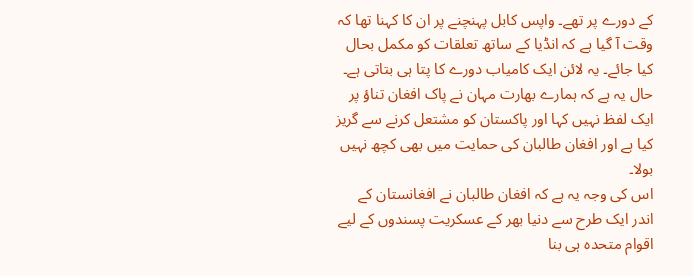کے دورے پر تھے۔ واپس کابل پہنچنے پر ان کا کہنا تھا کہ وقت آ گیا ہے کہ انڈیا کے ساتھ تعلقات کو مکمل بحال کیا جائے۔ یہ لائن ایک کامیاب دورے کا پتا ہی بتاتی ہے۔ حال یہ ہے کہ ہمارے بھارت مہان نے پاک افغان تناؤ پر ایک لفظ نہیں کہا اور پاکستان کو مشتعل کرنے سے گریز کیا ہے اور افغان طالبان کی حمایت میں بھی کچھ نہیں بولا۔
اس کی وجہ یہ ہے کہ افغان طالبان نے افغانستان کے اندر ایک طرح سے دنیا بھر کے عسکریت پسندوں کے لیے اقوام متحدہ ہی بنا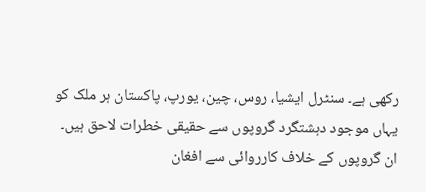رکھی ہے۔ سنٹرل ایشیا، روس، چین، یورپ، پاکستان ہر ملک کو یہاں موجود دہشتگرد گروپوں سے حقیقی خطرات لاحق ہیں۔
ان گروپوں کے خلاف کارروائی سے افغان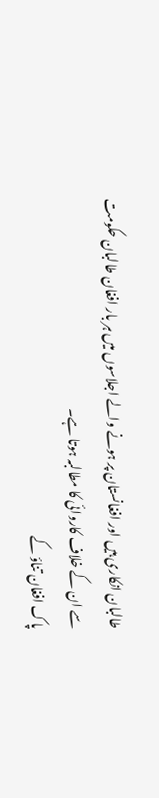طالبان انکاری ہیں اور افغانستان پر ہونے والے اجلاسوں میں ہر بار افغان طالبان حکومت سے ان کے خلاف کاروائی کا مطالبہ ہوتا ہے۔
پاک افغان تناؤ کے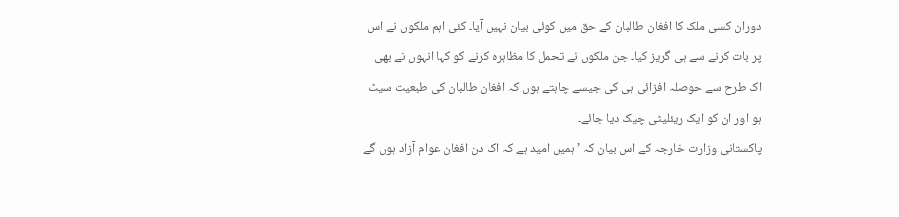دوران کسی ملک کا افغان طالبان کے حق میں کوئی بیان نہیں آیا۔ کئی اہم ملکوں نے اس پر بات کرنے سے ہی گریز کیا۔ جن ملکوں نے تحمل کا مظاہرہ کرنے کو کہا انہوں نے بھی اک طرح سے حوصلہ افزائی ہی کی جیسے چاہتے ہوں کہ افغان طالبان کی طبعیت سیٹ ہو اور ان کو ایک ریئلیٹی چیک دیا جائے۔
پاکستانی وزارت خارجہ کے اس بیان کہ ’ہمیں امید ہے کہ اک دن افغان عوام آزاد ہوں گے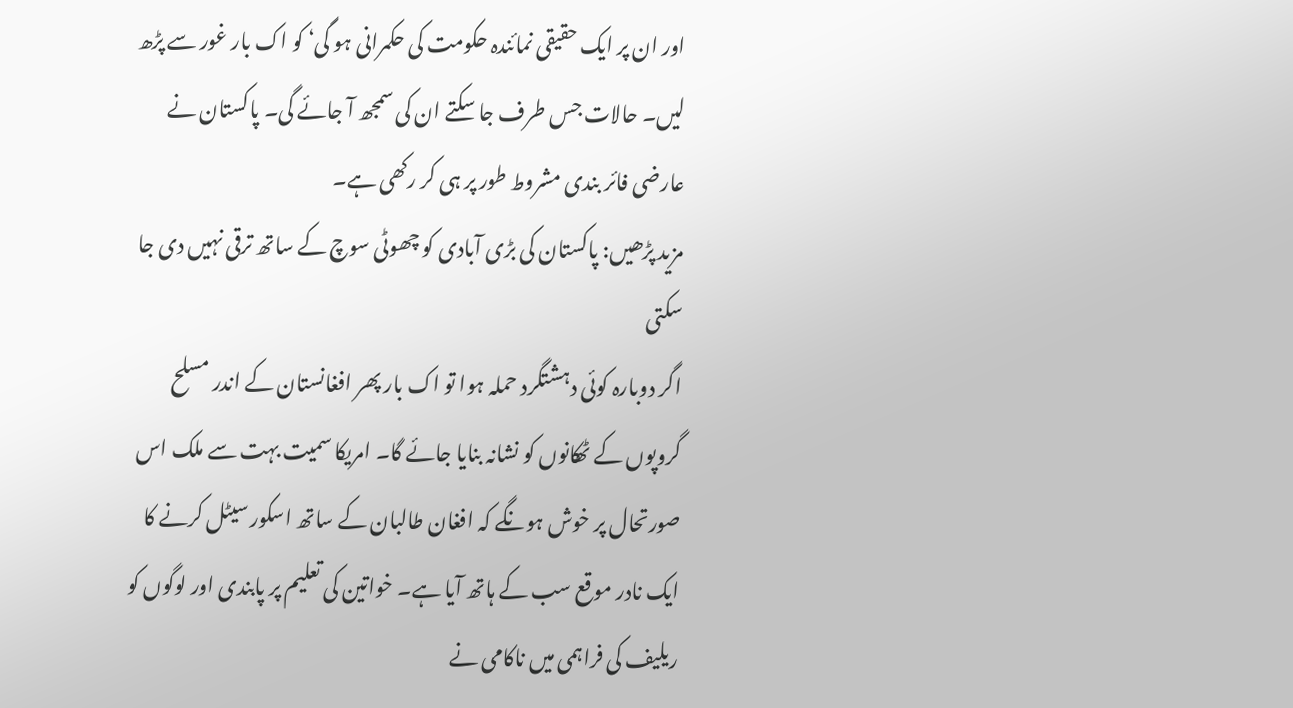اور ان پر ایک حقیقی نمائندہ حکومت کی حکمرانی ہو گی‘ کو اک بار غور سے پڑھ لیں۔ حالات جس طرف جا سکتے ان کی سمجھ آ جائے گی۔ پاکستان نے عارضی فائر بندی مشروط طور پر ہی کر رکھی ہے۔
مزید پڑھیں: پاکستان کی بڑی آبادی کو چھوٹی سوچ کے ساتھ ترقی نہیں دی جا سکتی
اگر دوبارہ کوئی دہشتگرد حملہ ہوا تو اک بار پھر افغانستان کے اندر مسلح گروپوں کے ٹھکانوں کو نشانہ بنایا جائے گا۔ امریکا سمیت بہت سے ملک اس صورتحال پر خوش ہونگے کہ افغان طالبان کے ساتھ اسکور سیٹل کرنے کا ایک نادر موقع سب کے ہاتھ آیا ہے۔ خواتین کی تعلیم پر پابندی اور لوگوں کو ریلیف کی فراہمی میں ناکامی نے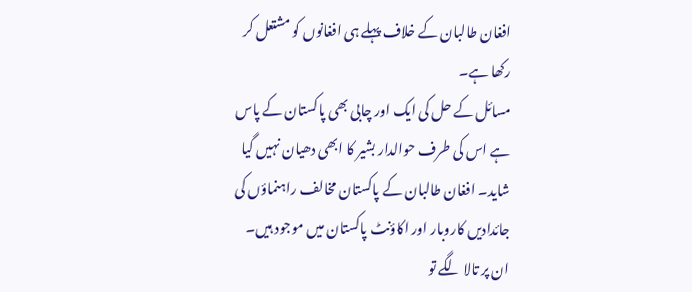افغان طالبان کے خلاف پہلے ہی افغانوں کو مشتعل کر رکھا ہے۔
مسائل کے حل کی ایک اور چابی بھی پاکستان کے پاس ہے اس کی طرف حوالدار بشیر کا ابھی دھیان نہیں گیا شاید۔ افغان طالبان کے پاکستان مخالف راہنماؤں کی جائدادیں کاروبار اور اکاؤنٹ پاکستان میں موجود ہیں۔ ان پر تالا لگے تو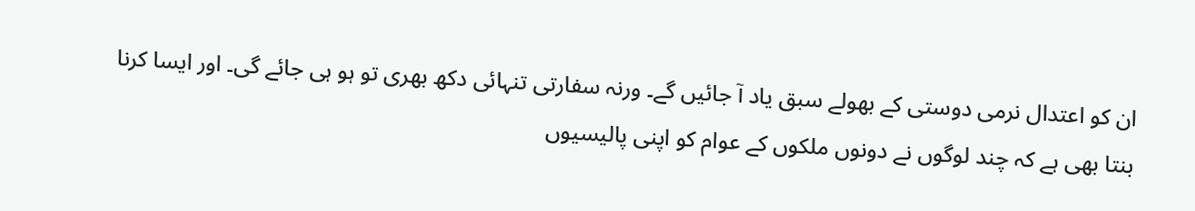ان کو اعتدال نرمی دوستی کے بھولے سبق یاد آ جائیں گے۔ ورنہ سفارتی تنہائی دکھ بھری تو ہو ہی جائے گی۔ اور ایسا کرنا بنتا بھی ہے کہ چند لوگوں نے دونوں ملکوں کے عوام کو اپنی پالیسیوں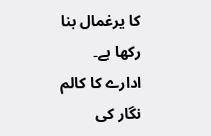کا یرغمال بنا رکھا ہے۔
ادارے کا کالم نگار کی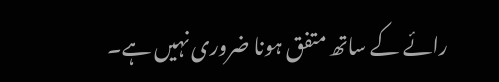رائے کے ساتھ متفق ہونا ضروری نہیں ہے۔